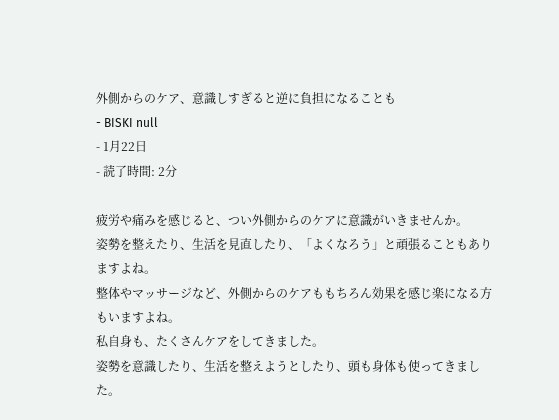外側からのケア、意識しすぎると逆に負担になることも
- BISKI null
- 1月22日
- 読了時間: 2分

疲労や痛みを感じると、つい外側からのケアに意識がいきませんか。
姿勢を整えたり、生活を見直したり、「よくなろう」と頑張ることもありますよね。
整体やマッサージなど、外側からのケアももちろん効果を感じ楽になる方もいますよね。
私自身も、たくさんケアをしてきました。
姿勢を意識したり、生活を整えようとしたり、頭も身体も使ってきました。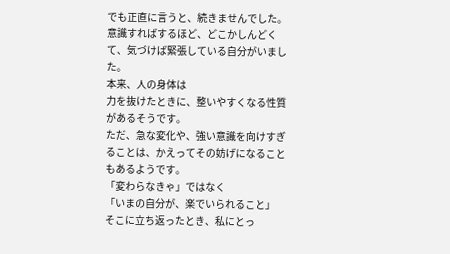でも正直に言うと、続きませんでした。
意識すればするほど、どこかしんどくて、気づけば緊張している自分がいました。
本来、人の身体は
力を抜けたときに、整いやすくなる性質があるそうです。
ただ、急な変化や、強い意識を向けすぎることは、かえってその妨げになることもあるようです。
「変わらなきゃ」ではなく
「いまの自分が、楽でいられること」
そこに立ち返ったとき、私にとっ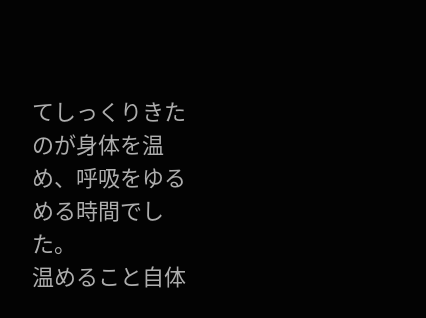てしっくりきたのが身体を温め、呼吸をゆるめる時間でした。
温めること自体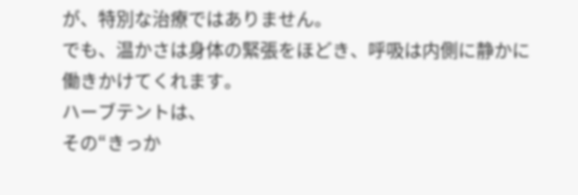が、特別な治療ではありません。
でも、温かさは身体の緊張をほどき、呼吸は内側に静かに働きかけてくれます。
ハーブテントは、
その“きっか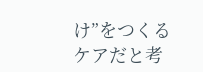け”をつくるケアだと考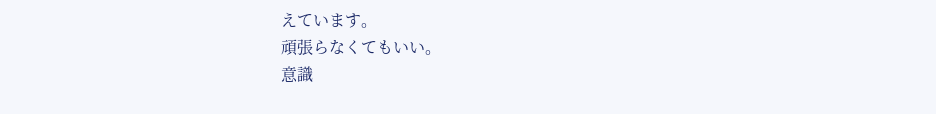えています。
頑張らなくてもいい。
意識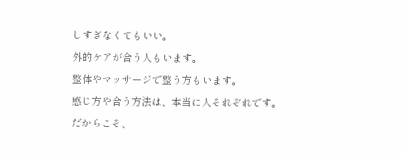しすぎなくてもいい。
外的ケアが合う人もいます。
整体やマッサージで整う方もいます。
感じ方や合う方法は、本当に人それぞれです。
だからこそ、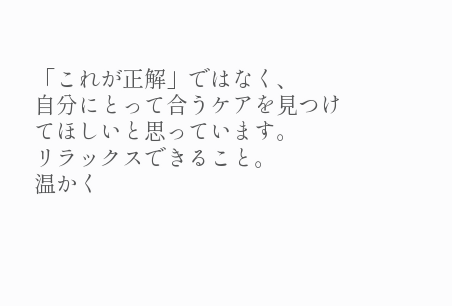「これが正解」ではなく、
自分にとって合うケアを見つけてほしいと思っています。
リラックスできること。
温かく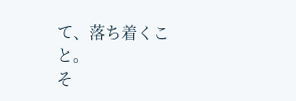て、落ち着くこと。
そ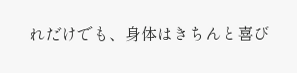れだけでも、身体はきちんと喜び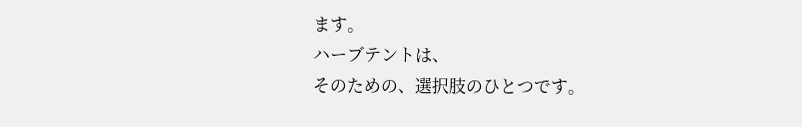ます。
ハーブテントは、
そのための、選択肢のひとつです。